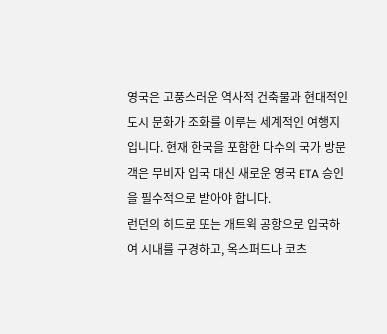영국은 고풍스러운 역사적 건축물과 현대적인 도시 문화가 조화를 이루는 세계적인 여행지입니다. 현재 한국을 포함한 다수의 국가 방문객은 무비자 입국 대신 새로운 영국 ETA 승인을 필수적으로 받아야 합니다.
런던의 히드로 또는 개트윅 공항으로 입국하여 시내를 구경하고, 옥스퍼드나 코츠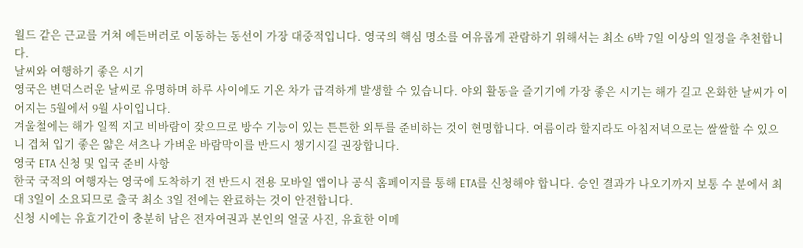월드 같은 근교를 거쳐 에든버러로 이동하는 동선이 가장 대중적입니다. 영국의 핵심 명소를 여유롭게 관람하기 위해서는 최소 6박 7일 이상의 일정을 추천합니다.
날씨와 여행하기 좋은 시기
영국은 변덕스러운 날씨로 유명하며 하루 사이에도 기온 차가 급격하게 발생할 수 있습니다. 야외 활동을 즐기기에 가장 좋은 시기는 해가 길고 온화한 날씨가 이어지는 5월에서 9월 사이입니다.
겨울철에는 해가 일찍 지고 비바람이 잦으므로 방수 기능이 있는 튼튼한 외투를 준비하는 것이 현명합니다. 여름이라 할지라도 아침저녁으로는 쌀쌀할 수 있으니 겹쳐 입기 좋은 얇은 셔츠나 가벼운 바람막이를 반드시 챙기시길 권장합니다.
영국 ETA 신청 및 입국 준비 사항
한국 국적의 여행자는 영국에 도착하기 전 반드시 전용 모바일 앱이나 공식 홈페이지를 통해 ETA를 신청해야 합니다. 승인 결과가 나오기까지 보통 수 분에서 최대 3일이 소요되므로 출국 최소 3일 전에는 완료하는 것이 안전합니다.
신청 시에는 유효기간이 충분히 남은 전자여권과 본인의 얼굴 사진, 유효한 이메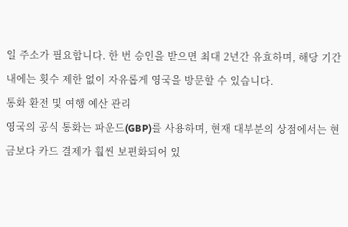일 주소가 필요합니다. 한 번 승인을 받으면 최대 2년간 유효하며, 해당 기간 내에는 횟수 제한 없이 자유롭게 영국을 방문할 수 있습니다.
통화 환전 및 여행 예산 관리
영국의 공식 통화는 파운드(GBP)를 사용하며, 현재 대부분의 상점에서는 현금보다 카드 결제가 훨씬 보편화되어 있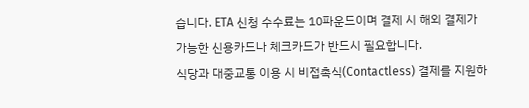습니다. ETA 신청 수수료는 10파운드이며 결제 시 해외 결제가 가능한 신용카드나 체크카드가 반드시 필요합니다.
식당과 대중교통 이용 시 비접촉식(Contactless) 결제를 지원하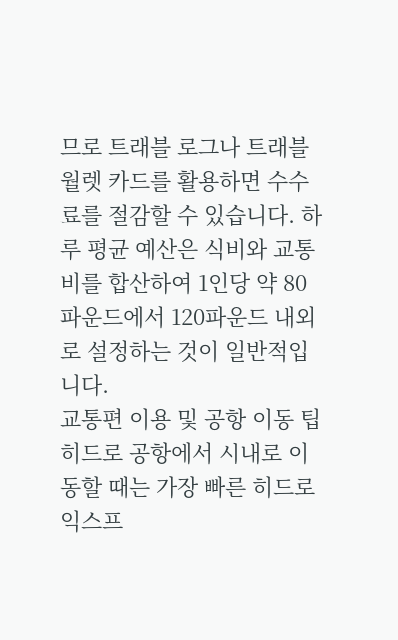므로 트래블 로그나 트래블 월렛 카드를 활용하면 수수료를 절감할 수 있습니다. 하루 평균 예산은 식비와 교통비를 합산하여 1인당 약 80파운드에서 120파운드 내외로 설정하는 것이 일반적입니다.
교통편 이용 및 공항 이동 팁
히드로 공항에서 시내로 이동할 때는 가장 빠른 히드로 익스프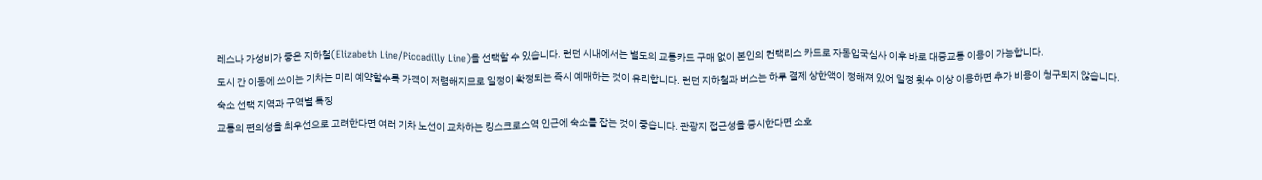레스나 가성비가 좋은 지하철(Elizabeth Line/Piccadilly Line)을 선택할 수 있습니다. 런던 시내에서는 별도의 교통카드 구매 없이 본인의 컨택리스 카드로 자동입국심사 이후 바로 대중교통 이용이 가능합니다.
도시 간 이동에 쓰이는 기차는 미리 예약할수록 가격이 저렴해지므로 일정이 확정되는 즉시 예매하는 것이 유리합니다. 런던 지하철과 버스는 하루 결제 상한액이 정해져 있어 일정 횟수 이상 이용하면 추가 비용이 청구되지 않습니다.
숙소 선택 지역과 구역별 특징
교통의 편의성을 최우선으로 고려한다면 여러 기차 노선이 교차하는 킹스크로스역 인근에 숙소를 잡는 것이 좋습니다. 관광지 접근성을 중시한다면 소호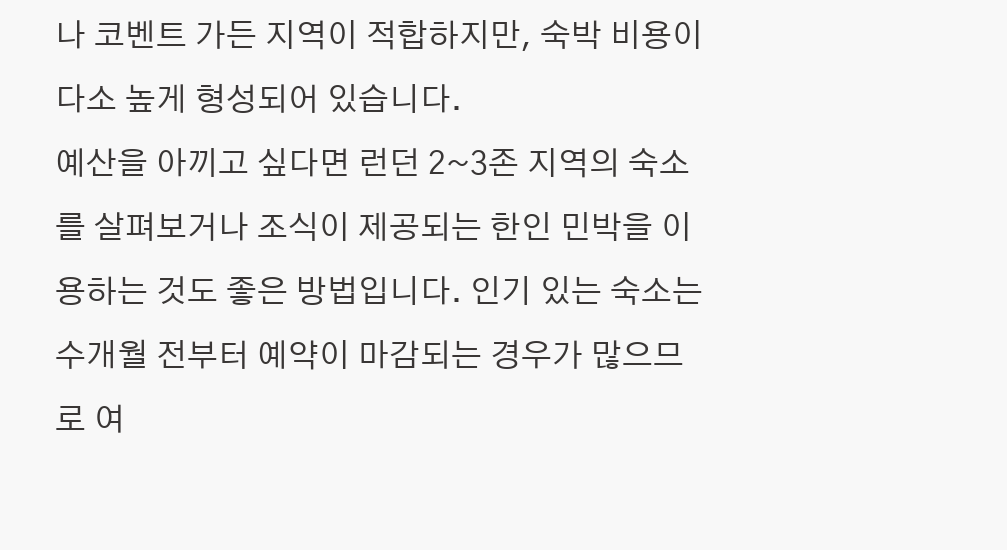나 코벤트 가든 지역이 적합하지만, 숙박 비용이 다소 높게 형성되어 있습니다.
예산을 아끼고 싶다면 런던 2~3존 지역의 숙소를 살펴보거나 조식이 제공되는 한인 민박을 이용하는 것도 좋은 방법입니다. 인기 있는 숙소는 수개월 전부터 예약이 마감되는 경우가 많으므로 여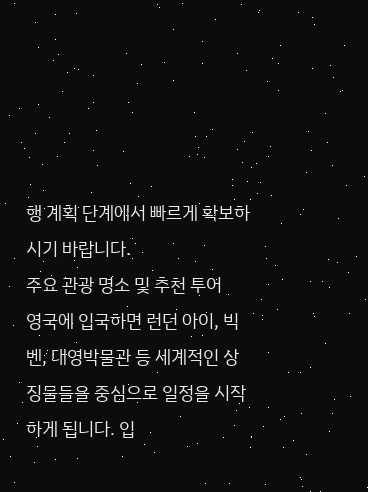행 계획 단계에서 빠르게 확보하시기 바랍니다.
주요 관광 명소 및 추천 투어
영국에 입국하면 런던 아이, 빅벤, 대영박물관 등 세계적인 상징물들을 중심으로 일정을 시작하게 됩니다. 입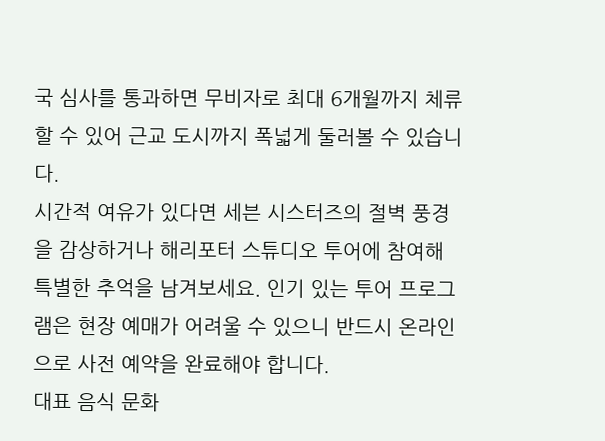국 심사를 통과하면 무비자로 최대 6개월까지 체류할 수 있어 근교 도시까지 폭넓게 둘러볼 수 있습니다.
시간적 여유가 있다면 세븐 시스터즈의 절벽 풍경을 감상하거나 해리포터 스튜디오 투어에 참여해 특별한 추억을 남겨보세요. 인기 있는 투어 프로그램은 현장 예매가 어려울 수 있으니 반드시 온라인으로 사전 예약을 완료해야 합니다.
대표 음식 문화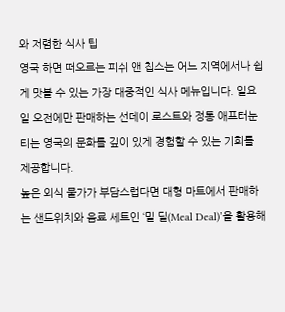와 저렴한 식사 팁
영국 하면 떠오르는 피쉬 앤 칩스는 어느 지역에서나 쉽게 맛볼 수 있는 가장 대중적인 식사 메뉴입니다. 일요일 오전에만 판매하는 선데이 로스트와 정통 애프터눈 티는 영국의 문화를 깊이 있게 경험할 수 있는 기회를 제공합니다.
높은 외식 물가가 부담스럽다면 대형 마트에서 판매하는 샌드위치와 음료 세트인 ‘밀 딜(Meal Deal)’을 활용해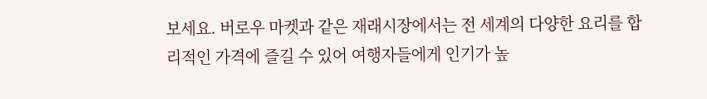보세요. 버로우 마켓과 같은 재래시장에서는 전 세계의 다양한 요리를 합리적인 가격에 즐길 수 있어 여행자들에게 인기가 높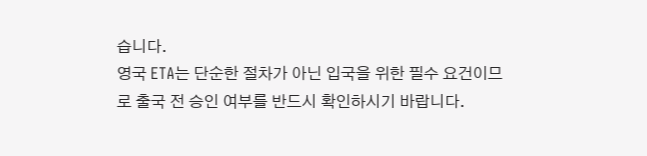습니다.
영국 ETA는 단순한 절차가 아닌 입국을 위한 필수 요건이므로 출국 전 승인 여부를 반드시 확인하시기 바랍니다.